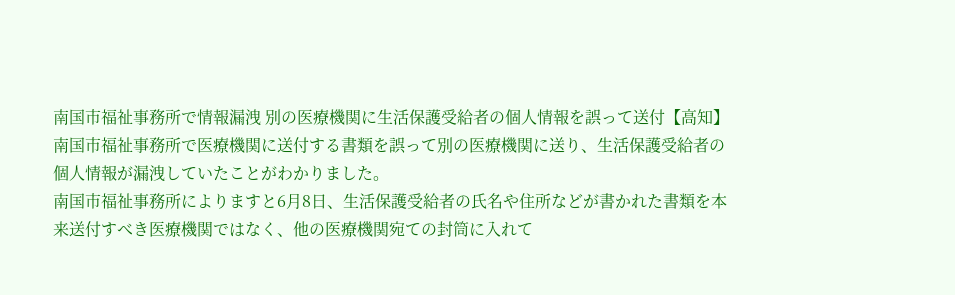南国市福祉事務所で情報漏洩 別の医療機関に生活保護受給者の個人情報を誤って送付【高知】
南国市福祉事務所で医療機関に送付する書類を誤って別の医療機関に送り、生活保護受給者の個人情報が漏洩していたことがわかりました。
南国市福祉事務所によりますと6月8日、生活保護受給者の氏名や住所などが書かれた書類を本来送付すべき医療機関ではなく、他の医療機関宛ての封筒に入れて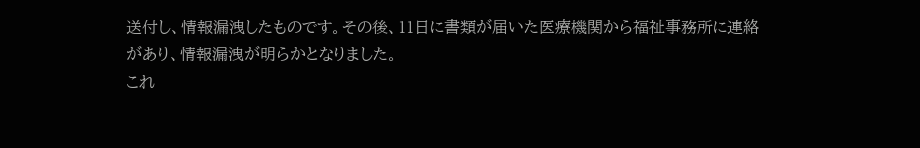送付し、情報漏洩したものです。その後、11日に書類が届いた医療機関から福祉事務所に連絡があり、情報漏洩が明らかとなりました。
これ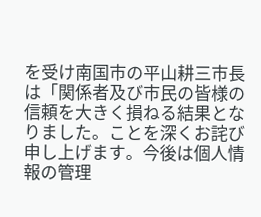を受け南国市の平山耕三市長は「関係者及び市民の皆様の信頼を大きく損ねる結果となりました。ことを深くお詫び申し上げます。今後は個人情報の管理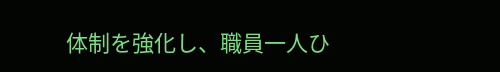体制を強化し、職員一人ひ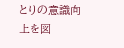とりの意識向上を図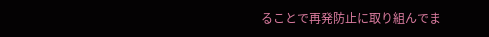ることで再発防止に取り組んでま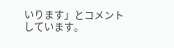いります」とコメントしています。